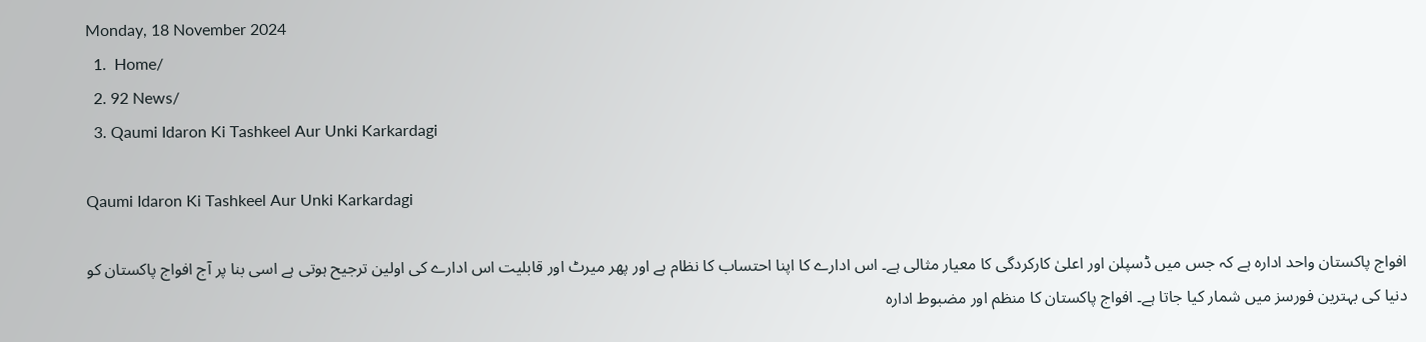Monday, 18 November 2024
  1.  Home/
  2. 92 News/
  3. Qaumi Idaron Ki Tashkeel Aur Unki Karkardagi

Qaumi Idaron Ki Tashkeel Aur Unki Karkardagi

افواج پاکستان واحد ادارہ ہے کہ جس میں ڈسپلن اور اعلیٰ کارکردگی کا معیار مثالی ہے۔ اس ادارے کا اپنا احتساب کا نظام ہے اور پھر میرٹ اور قابلیت اس ادارے کی اولین ترجیح ہوتی ہے اسی بنا پر آج افواج پاکستان کو دنیا کی بہترین فورسز میں شمار کیا جاتا ہے۔ افواج پاکستان کا منظم اور مضبوط ادارہ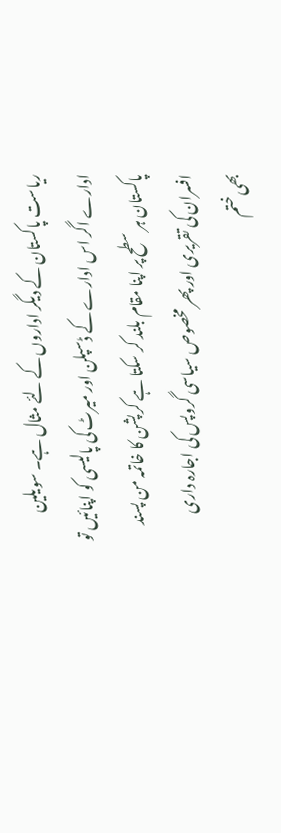ریاست پاکستان کے دیگر اداروں کے لئے مثال ہے۔ سویلین ادارے اگر اس ادارے کے ڈسپلن اور میرٹ کی پالیسی کو اپنائیں تو پاکستان ہر سطح پر اپنا مقام بلند کر سکتا ہے کرپشن کا خاتمہ من پسند افسران کی تقریری اور پھر مخصوص سیاسی گروپس کی اجارہ داری بھی ختم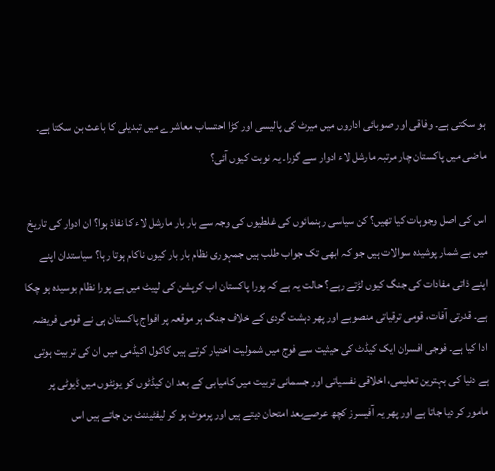ہو سکتی ہے۔ وفاقی اور صوبائی اداروں میں میرٹ کی پالیسی اور کڑا احتساب معاشرے میں تبدیلی کا باعث بن سکتا ہے۔ ماضی میں پاکستان چار مرتبہ مارشل لاء ادوار سے گزرا۔ یہ نوبت کیوں آئی؟

اس کی اصل وجوہات کیا تھیں؟ کن سیاسی رہنمائوں کی غلطیوں کی وجہ سے بار بار مارشل لاء کا نفاذ ہوا؟ ان ادوار کی تاریخ میں بے شمار پوشیدہ سوالات ہیں جو کہ ابھی تک جواب طلب ہیں جمہوری نظام بار بار کیوں ناکام ہوتا رہا؟ سیاستدان اپنے اپنے ذاتی مفادات کی جنگ کیوں لڑتے رہے؟ حالت یہ ہے کہ پورا پاکستان اب کرپشن کی لپیٹ میں ہے پورا نظام بوسیدہ ہو چکا ہے۔ قدرتی آفات، قومی ترقیاتی منصوبے اور پھر دہشت گردی کے خلاف جنگ ہر موقعہ پر افواج پاکستان ہی نے قومی فریضہ ادا کیا ہے۔ فوجی افسران ایک کیڈٹ کی حیثیت سے فوج میں شمولیت اختیار کرتے ہیں کاکول اکیڈمی میں ان کی تربیت ہوتی ہے دنیا کی بہترین تعلیمی، اخلاقی نفسیاتی اور جسمانی تربیت میں کامیابی کے بعد ان کیڈٹوں کو یونٹوں میں ڈیوٹی پر مامور کر دیا جاتا ہے اور پھر یہ آفیسرز کچھ عرصےبعد امتحان دیتے ہیں اور پرموٹ ہو کر لیفٹیننٹ بن جاتے ہیں اس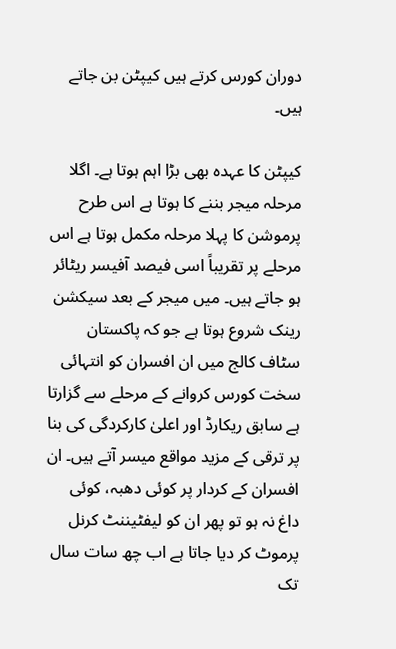دوران کورس کرتے ہیں کیپٹن بن جاتے ہیں۔

کیپٹن کا عہدہ بھی بڑا اہم ہوتا ہے۔ اگلا مرحلہ میجر بننے کا ہوتا ہے اس طرح پرموشن کا پہلا مرحلہ مکمل ہوتا ہے اس مرحلے پر تقریباً اسی فیصد آفیسر ریٹائر ہو جاتے ہیں۔ میں میجر کے بعد سیکشن رینک شروع ہوتا ہے جو کہ پاکستان سٹاف کالج میں ان افسران کو انتہائی سخت کورس کروانے کے مرحلے سے گزارتا ہے سابق ریکارڈ اور اعلیٰ کارکردگی کی بنا پر ترقی کے مزید مواقع میسر آتے ہیں۔ ان افسران کے کردار پر کوئی دھبہ، کوئی داغ نہ ہو تو پھر ان کو لیفٹیننٹ کرنل پرموٹ کر دیا جاتا ہے اب چھ سات سال تک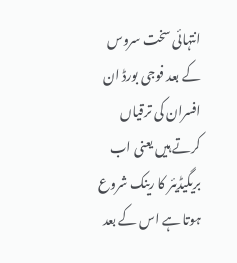انتہائی سخت سروس کے بعد فوجی بورڈ ان افسران کی ترقیاں کرتے ہیں یعنی اب بریگیڈیئر کا رینک شروع ہوتا ہے اس کے بعد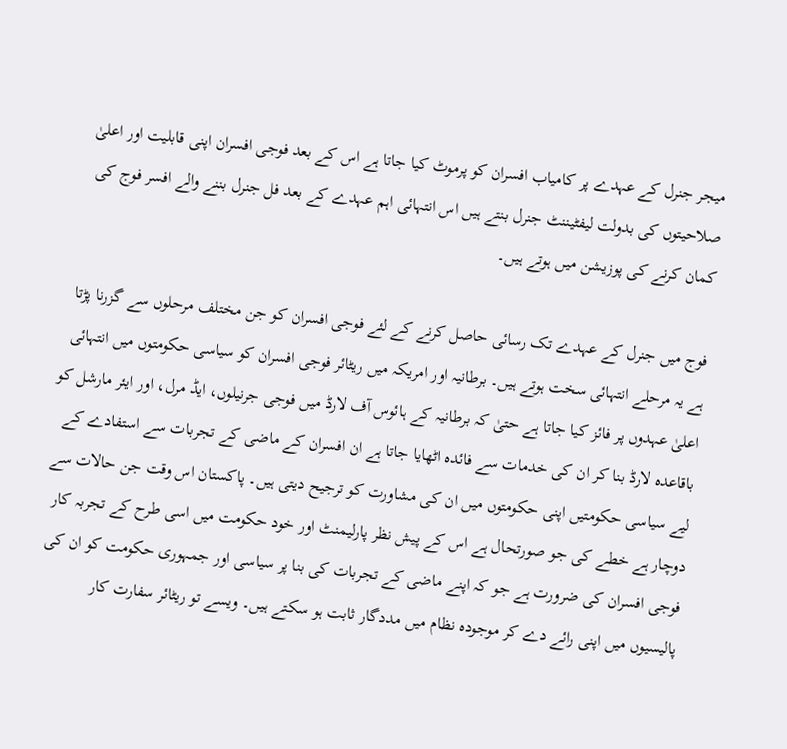میجر جنرل کے عہدے پر کامیاب افسران کو پرموٹ کیا جاتا ہے اس کے بعد فوجی افسران اپنی قابلیت اور اعلیٰ صلاحیتوں کی بدولت لیفٹیننٹ جنرل بنتے ہیں اس انتہائی اہم عہدے کے بعد فل جنرل بننے والے افسر فوج کی کمان کرنے کی پوزیشن میں ہوتے ہیں۔

فوج میں جنرل کے عہدے تک رسائی حاصل کرنے کے لئے فوجی افسران کو جن مختلف مرحلوں سے گزرنا پڑتا ہے یہ مرحلے انتہائی سخت ہوتے ہیں۔ برطانیہ اور امریکہ میں ریٹائر فوجی افسران کو سیاسی حکومتوں میں انتہائی اعلیٰ عہدوں پر فائز کیا جاتا ہے حتیٰ کہ برطانیہ کے ہائوس آف لارڈ میں فوجی جرنیلوں، ایڈ مرل، اور ایئر مارشل کو باقاعدہ لارڈ بنا کر ان کی خدمات سے فائدہ اٹھایا جاتا ہے ان افسران کے ماضی کے تجربات سے استفادے کے لیے سیاسی حکومتیں اپنی حکومتوں میں ان کی مشاورت کو ترجیح دیتی ہیں۔ پاکستان اس وقت جن حالات سے دوچار ہے خطے کی جو صورتحال ہے اس کے پیش نظر پارلیمنٹ اور خود حکومت میں اسی طرح کے تجربہ کار فوجی افسران کی ضرورت ہے جو کہ اپنے ماضی کے تجربات کی بنا پر سیاسی اور جمہوری حکومت کو ان کی پالیسیوں میں اپنی رائے دے کر موجودہ نظام میں مددگار ثابت ہو سکتے ہیں۔ ویسے تو ریٹائر سفارت کار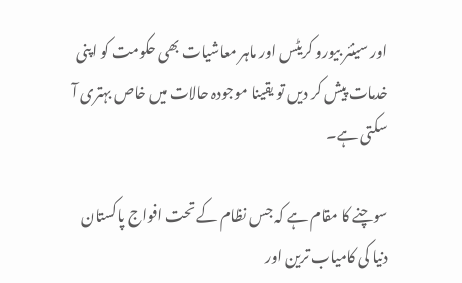اور سینئر بیورو کریٹس اور ماہر معاشیات بھی حکومت کو اپنی خدمات پیش کر دیں تو یقینا موجودہ حالات میں خاص بہتری آ سکتی ہے۔

سوچنے کا مقام ہے کہ جس نظام کے تحت افواج پاکستان دنیا کی کامیاب ترین اور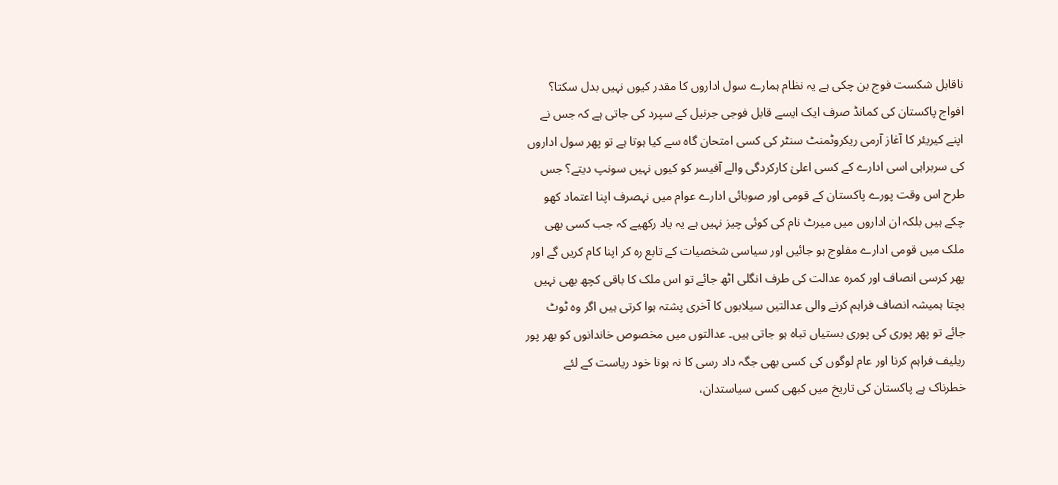ناقابل شکست فوج بن چکی ہے یہ نظام ہمارے سول اداروں کا مقدر کیوں نہیں بدل سکتا؟ افواج پاکستان کی کمانڈ صرف ایک ایسے قابل فوجی جرنیل کے سپرد کی جاتی ہے کہ جس نے اپنے کیریئر کا آغاز آرمی ریکروٹمنٹ سنٹر کی کسی امتحان گاہ سے کیا ہوتا ہے تو پھر سول اداروں کی سربراہی اسی ادارے کے کسی اعلیٰ کارکردگی والے آفیسر کو کیوں نہیں سونپ دیتے؟ جس طرح اس وقت پورے پاکستان کے قومی اور صوبائی ادارے عوام میں نہصرف اپنا اعتماد کھو چکے ہیں بلکہ ان اداروں میں میرٹ نام کی کوئی چیز نہیں ہے یہ یاد رکھیے کہ جب کسی بھی ملک میں قومی ادارے مفلوج ہو جائیں اور سیاسی شخصیات کے تابع رہ کر اپنا کام کریں گے اور پھر کرسی انصاف اور کمرہ عدالت کی طرف انگلی اٹھ جائے تو اس ملک کا باقی کچھ بھی نہیں بچتا ہمیشہ انصاف فراہم کرنے والی عدالتیں سیلابوں کا آخری پشتہ ہوا کرتی ہیں اگر وہ ٹوٹ جائے تو پھر پوری کی پوری بستیاں تباہ ہو جاتی ہیں۔ عدالتوں میں مخصوص خاندانوں کو بھر پور ریلیف فراہم کرنا اور عام لوگوں کی کسی بھی جگہ داد رسی کا نہ ہونا خود ریاست کے لئے خطرناک ہے پاکستان کی تاریخ میں کبھی کسی سیاستدان،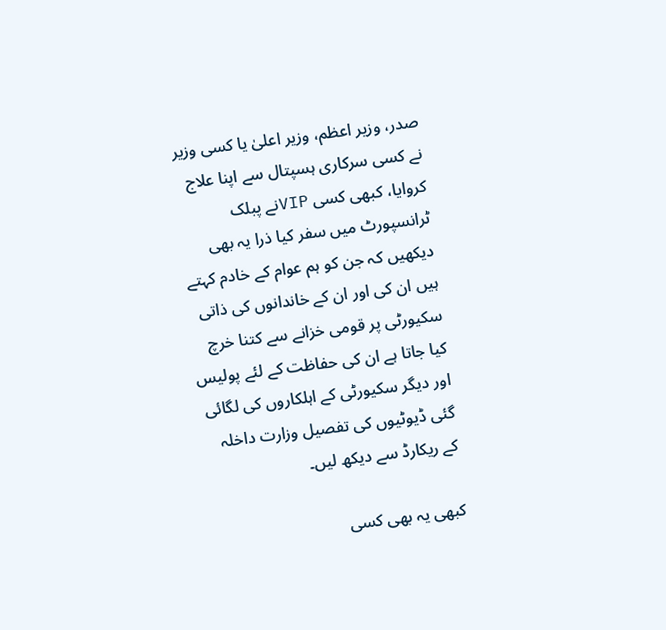صدر، وزیر اعظم، وزیر اعلیٰ یا کسی وزیر نے کسی سرکاری ہسپتال سے اپنا علاج کروایا، کبھی کسی VIPنے پبلک ٹرانسپورٹ میں سفر کیا ذرا یہ بھی دیکھیں کہ جن کو ہم عوام کے خادم کہتے ہیں ان کی اور ان کے خاندانوں کی ذاتی سکیورٹی پر قومی خزانے سے کتنا خرچ کیا جاتا ہے ان کی حفاظت کے لئے پولیس اور دیگر سکیورٹی کے اہلکاروں کی لگائی گئی ڈیوٹیوں کی تفصیل وزارت داخلہ کے ریکارڈ سے دیکھ لیں۔

کبھی یہ بھی کسی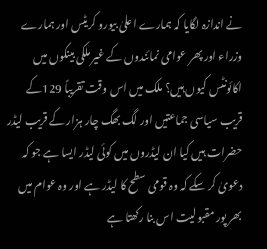نے اندازہ لگایا کہ ہمارے اعلیٰ بیورو کریٹس اور ہمارے وزراء اور پھر عوامی نمائندوں کے غیر ملکی بینکوں میں اکائونٹس کیوں ہیں؟ ملک میں اس وقت تقریباً 129کے قریب سیاسی جماعتیں اور لگ بھگ چار ہزار کے قریب لیڈر حضرات ہیں کیا ان لیڈروں میں کوئی لیڈر ایسا ہے جو کہ دعویٰ کر سکے کہ وہ قومی سطح کا لیڈر ہے اور وہ عوام میں بھر پور مقبولیت اس بنا رکھتا ہے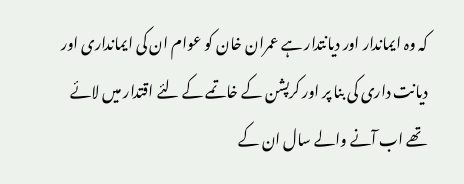کہ وہ ایماندار اور دیانتدار ہے عمران خان کو عوام ان کی ایمانداری اور دیانت داری کی بنا پر اور کرپشن کے خاتمے کے لئے اقتدار میں لائے تھے اب آنے والے سال ان کے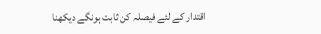اقتدار کے لئے فیصلہ کن ثابت ہونگے دیکھنا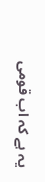یہ ہے کہ اب قومی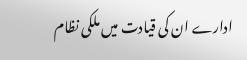ادارے ان کی قیادت میں ملکی نظام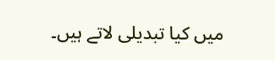میں کیا تبدیلی لاتے ہیں۔